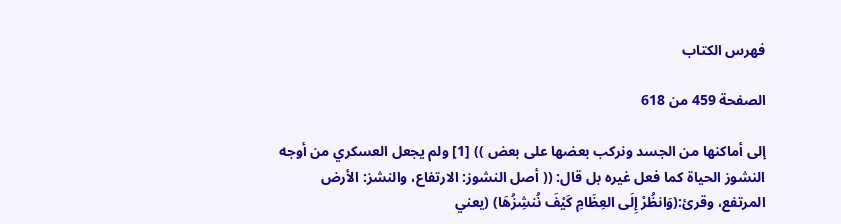فهرس الكتاب

الصفحة 459 من 618

إلى أماكنها من الجسد ونركب بعضها على بعض )) [1] ولم يجعل العسكري من أوجه النشوز الحياة كما فعل غيره بل قال: (( أصل النشوز: الارتفاع، والنشز: الأرض المرتفع، وقرئ:(وَانظُرْ إِلَى العِظَامِ كَيْفَ نُنشِزُهَا) (يعني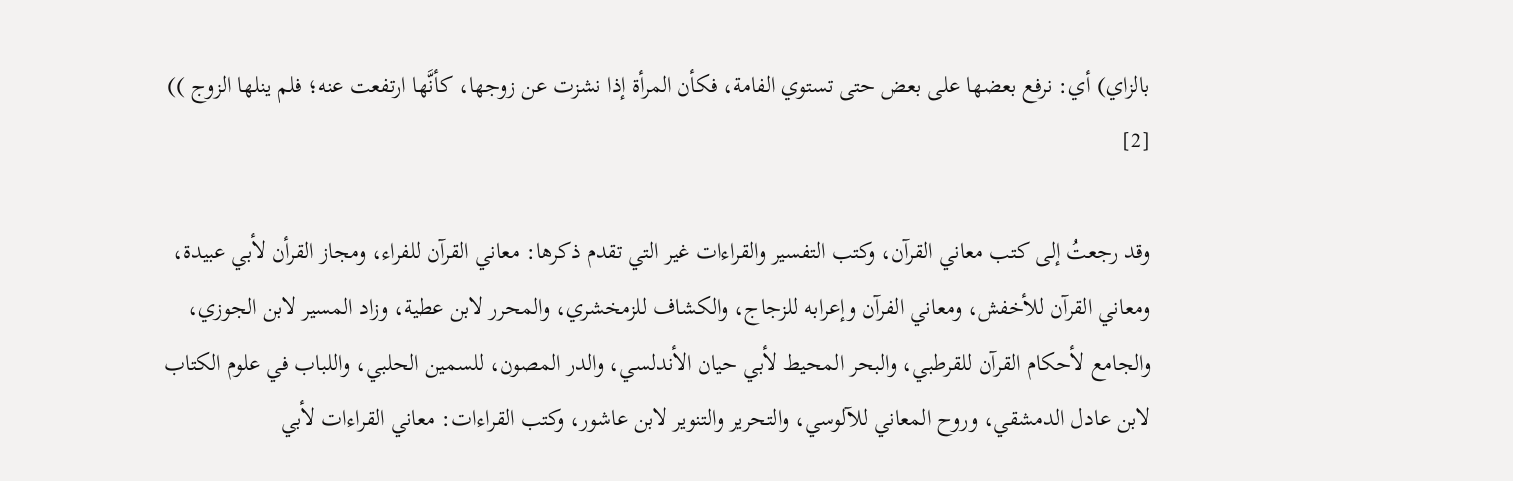بالزاي) أي: نرفع بعضها على بعض حتى تستوي الفامة، فكأن المرأة إذا نشزت عن زوجها، كأنَّها ارتفعت عنه؛ فلم ينلها الزوج )) [2]

وقد رجعتُ إلى كتب معاني القرآن، وكتب التفسير والقراءات غير التي تقدم ذكرها: معاني القرآن للفراء، ومجاز القرأن لأبي عبيدة، ومعاني القرآن للأخفش، ومعاني الفرآن وإعرابه للزجاج، والكشاف للزمخشري، والمحرر لابن عطية، وزاد المسير لابن الجوزي، والجامع لأحكام القرآن للقرطبي، والبحر المحيط لأبي حيان الأندلسي، والدر المصون، للسمين الحلبي، واللباب في علوم الكتاب لابن عادل الدمشقي، وروح المعاني للآلوسي، والتحرير والتنوير لابن عاشور، وكتب القراءات: معاني القراءات لأبي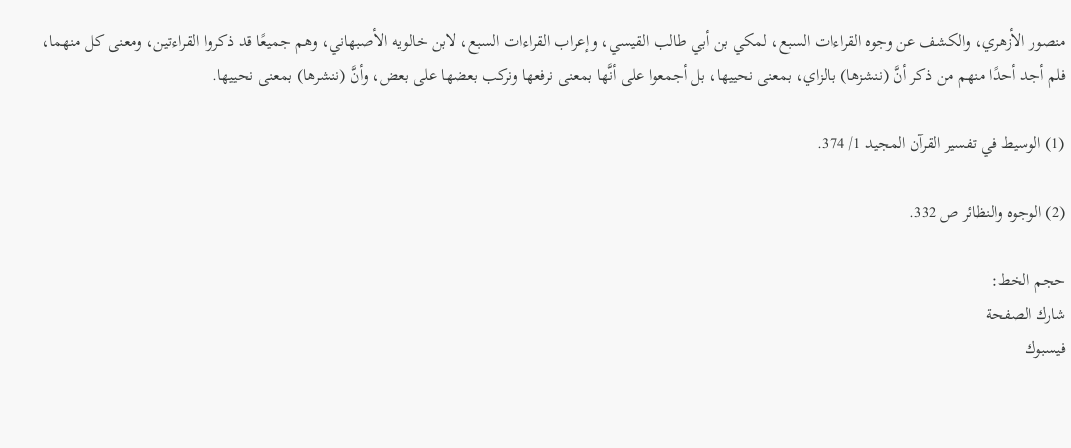منصور الأزهري، والكشف عن وجوه القراءات السبع، لمكي بن أبي طالب القيسي، وإعراب القراءات السبع، لابن خالويه الأصبهاني، وهم جميعًا قد ذكروا القراءتين، ومعنى كل منهما، فلم أجد أحدًا منهم من ذكر أنَّ (ننشزها) بالزاي، بمعنى نحييها، بل أجمعوا على أنَّها بمعنى نرفعها ونركب بعضها على بعض، وأنَّ (ننشرها) بمعنى نحييها.

(1) الوسيط في تفسير القرآن المجيد 1/ 374.

(2) الوجوه والنظائر ص 332.

حجم الخط:
شارك الصفحة
فيسبوك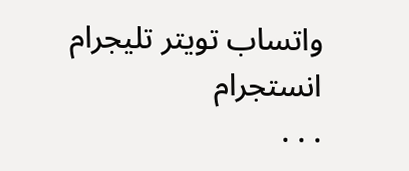واتساب تويتر تليجرام انستجرام
. . .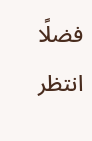فضلًا انتظر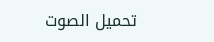تحميل الصوت